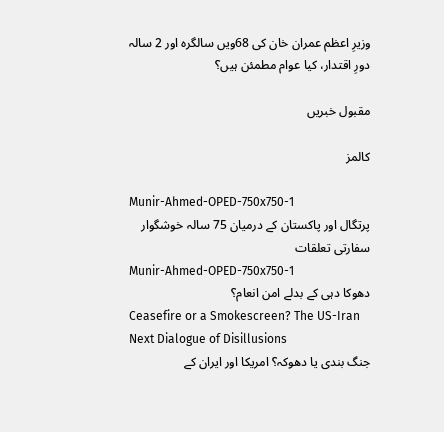وزیرِ اعظم عمران خان کی 68ویں سالگرہ اور 2 سالہ دورِ اقتدار، کیا عوام مطمئن ہیں؟

مقبول خبریں

کالمز

Munir-Ahmed-OPED-750x750-1
پرتگال اور پاکستان کے درمیان 75 سالہ خوشگوار سفارتی تعلقات
Munir-Ahmed-OPED-750x750-1
دھوکا دہی کے بدلے امن انعام؟
Ceasefire or a Smokescreen? The US-Iran Next Dialogue of Disillusions
جنگ بندی یا دھوکہ؟ امریکا اور ایران کے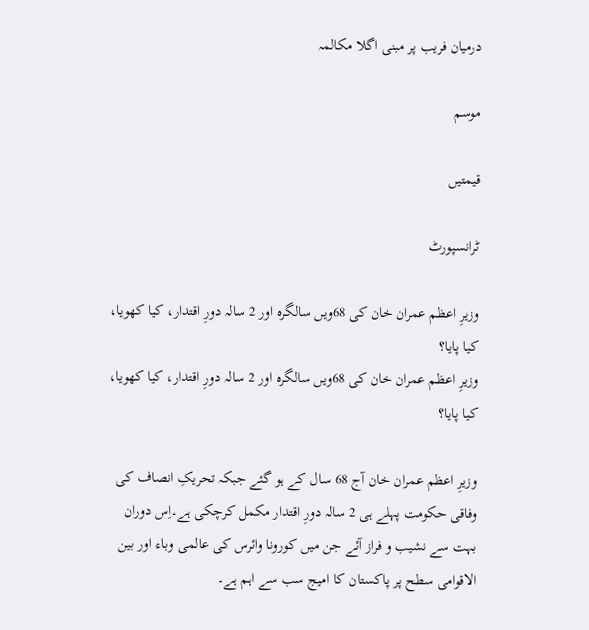درمیان فریب پر مبنی اگلا مکالمہ

موسم

قیمتیں

ٹرانسپورٹ

وزیرِ اعظم عمران خان کی 68ویں سالگرہ اور 2 سالہ دورِ اقتدار، کیا کھویا، کیا پایا؟
وزیرِ اعظم عمران خان کی 68ویں سالگرہ اور 2 سالہ دورِ اقتدار، کیا کھویا، کیا پایا؟

وزیرِ اعظم عمران خان آج 68 سال کے ہو گئے جبکہ تحریکِ انصاف کی وفاقی حکومت پہلے ہی 2 سالہ دورِ اقتدار مکمل کرچکی ہے۔اِس دوران بہت سے نشیب و فراز آئے جن میں کورونا وائرس کی عالمی وباء اور بین الاقوامی سطح پر پاکستان کا امیج سب سے اہم ہے۔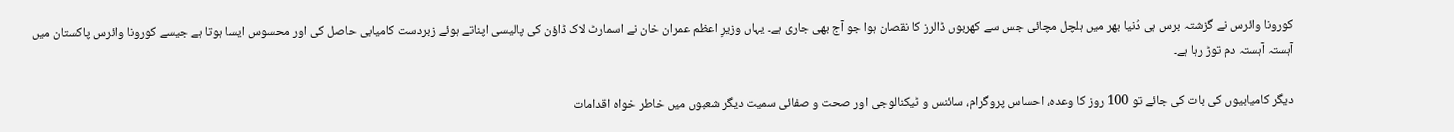کورونا وائرس نے گزشتہ برس ہی دُنیا بھر میں ہلچل مچائی جس سے کھربوں ڈالرز کا نقصان ہوا جو آج بھی جاری ہے۔ یہاں وزیرِ اعظم عمران خان نے اسمارٹ لاک ڈاؤن کی پالیسی اپناتے ہوئے زبردست کامیابی حاصل کی اور محسوس ایسا ہوتا ہے جیسے کورونا وائرس پاکستان میں آہستہ آہستہ دم توڑ رہا ہے۔

دیگر کامیابیوں کی بات کی جائے تو 100 روز کا وعدہ، احساس پروگرام، سائنس و ٹیکنالوجی اور صحت و صفائی سمیت دیگر شعبوں میں خاطر خواہ اقدامات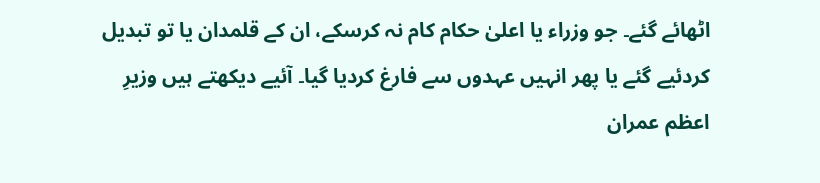اٹھائے گئے۔ جو وزراء یا اعلیٰ حکام کام نہ کرسکے، ان کے قلمدان یا تو تبدیل کردئیے گئے یا پھر انہیں عہدوں سے فارغ کردیا گیا۔ آئیے دیکھتے ہیں وزیرِ اعظم عمران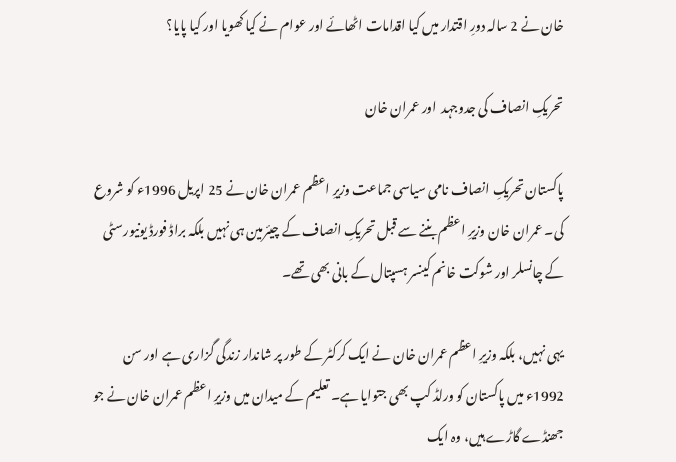خان نے 2 سالہ دورِ اقتدار میں کیا اقدامات اٹھائے اور عوام نے کیا کھویا اور کیا پایا؟

تحریکِ انصاف کی جدوجہد  اور عمران خان

پاکستان تحریکِ انصاف نامی سیاسی جماعت وزیرِ اعظم عمران خان نے 25 اپریل 1996ء کو شروع کی۔ عمران خان وزیرِ اعظم بننے سے قبل تحریکِ انصاف کے چیئرمین ہی نہیں بلکہ براڈ فورڈ یونیورسٹی کے چانسلر اور شوکت خانم کینسر ہسپتال کے بانی بھی تھے۔

یہی نہیں، بلکہ وزیرِ اعظم عمران خان نے ایک کرکٹر کے طور پر شاندار زندگی گزاری ہے اور سن 1992ء میں پاکستان کو ورلڈ کپ بھی جتوایا ہے۔ تعلیم کے میدان میں وزیرِ اعظم عمران خان نے جو جھنڈے گاڑے ہیں، وہ ایک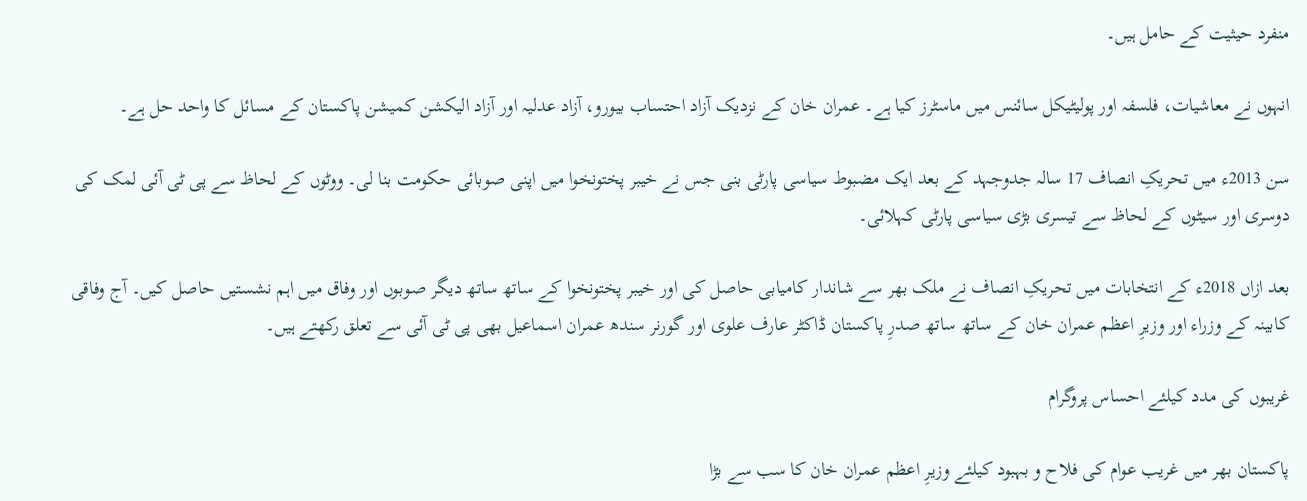منفرد حیثیت کے حامل ہیں۔

انہوں نے معاشیات، فلسفہ اور پولیٹیکل سائنس میں ماسٹرز کیا ہے۔ عمران خان کے نزدیک آزاد احتساب بیورو، آزاد عدلیہ اور آزاد الیکشن کمیشن پاکستان کے مسائل کا واحد حل ہے۔

سن 2013ء میں تحریکِ انصاف 17 سالہ جدوجہد کے بعد ایک مضبوط سیاسی پارٹی بنی جس نے خیبر پختونخوا میں اپنی صوبائی حکومت بنا لی۔ ووٹوں کے لحاظ سے پی ٹی آئی لمک کی دوسری اور سیٹوں کے لحاظ سے تیسری بڑی سیاسی پارٹی کہلائی۔

بعد ازاں 2018ء کے انتخابات میں تحریکِ انصاف نے ملک بھر سے شاندار کامیابی حاصل کی اور خیبر پختونخوا کے ساتھ ساتھ دیگر صوبوں اور وفاق میں اہم نشستیں حاصل کیں۔ آج وفاقی کابینہ کے وزراء اور وزیرِ اعظم عمران خان کے ساتھ ساتھ صدرِ پاکستان ڈاکٹر عارف علوی اور گورنر سندھ عمران اسماعیل بھی پی ٹی آئی سے تعلق رکھتے ہیں۔

غریبوں کی مدد کیلئے احساس پروگرام

پاکستان بھر میں غریب عوام کی فلاح و بہبود کیلئے وزیرِ اعظم عمران خان کا سب سے بڑا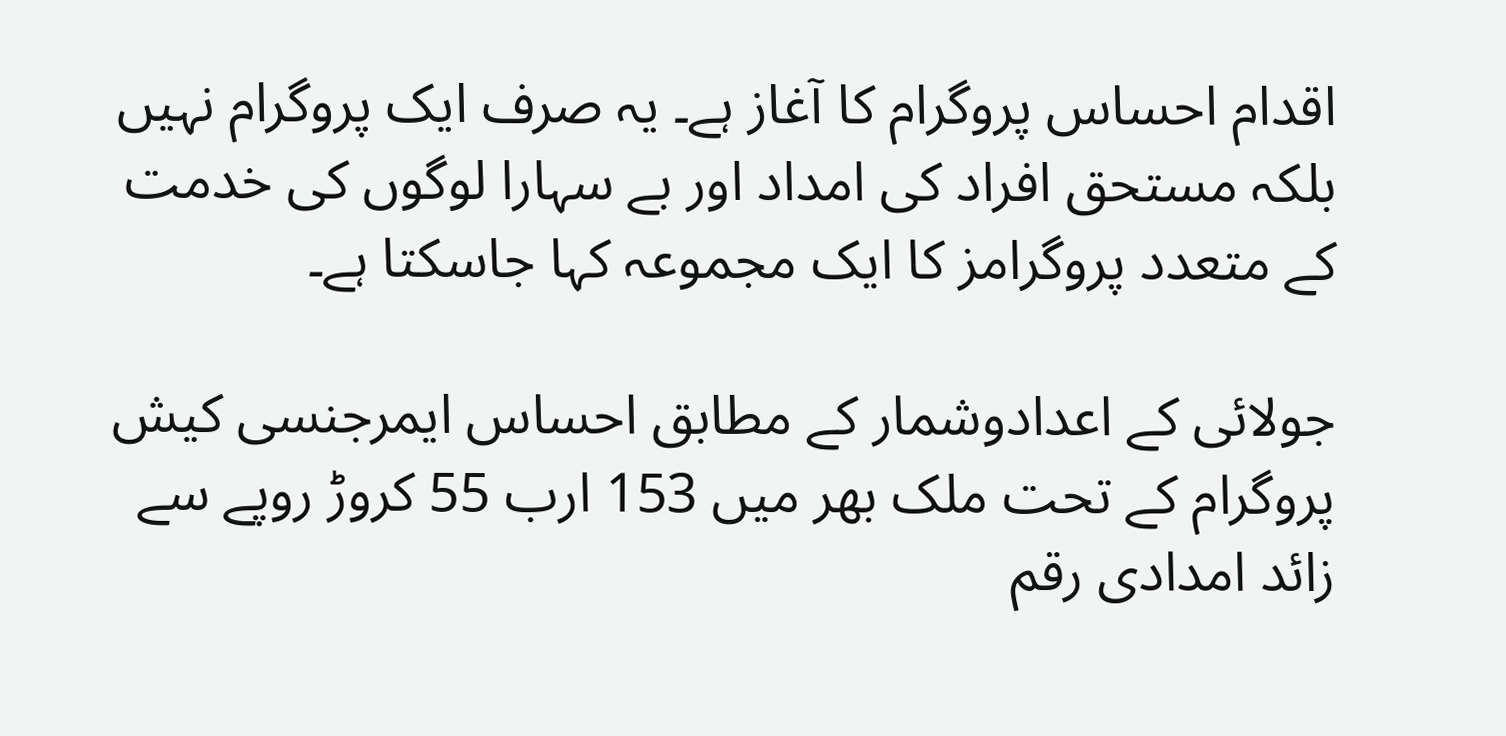اقدام احساس پروگرام کا آغاز ہے۔ یہ صرف ایک پروگرام نہیں بلکہ مستحق افراد کی امداد اور بے سہارا لوگوں کی خدمت کے متعدد پروگرامز کا ایک مجموعہ کہا جاسکتا ہے۔

جولائی کے اعدادوشمار کے مطابق احساس ایمرجنسی کیش پروگرام کے تحت ملک بھر میں 153 ارب 55 کروڑ روپے سے زائد امدادی رقم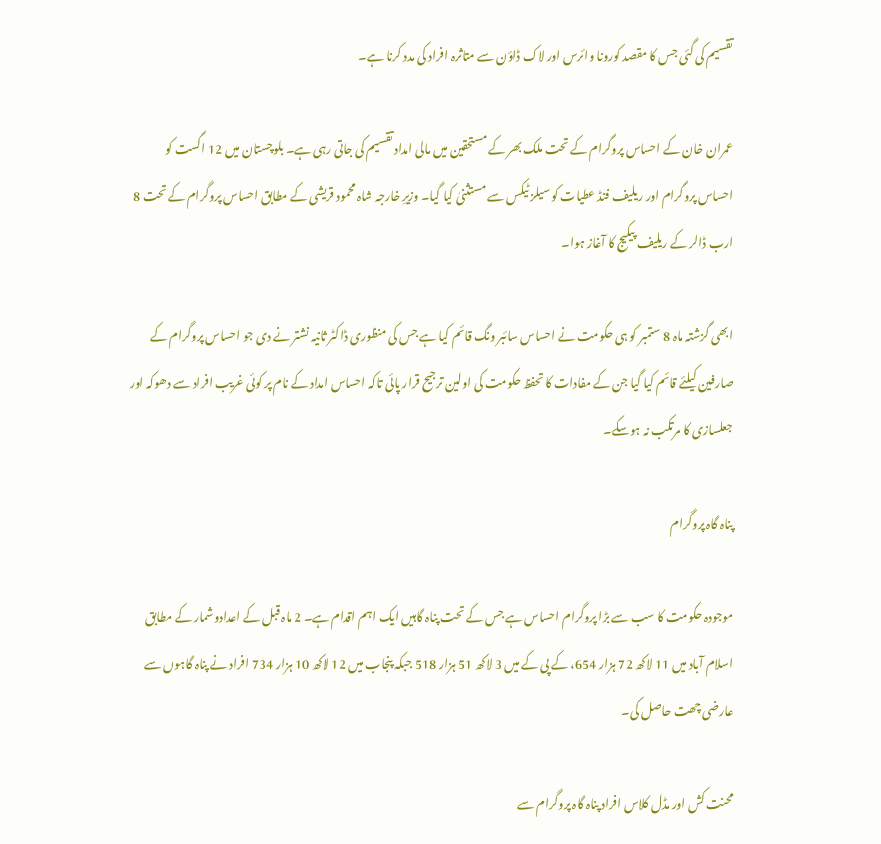تقسیم کی گئی جس کا مقصد کورونا وائرس اور لاک ڈاؤن سے متاثرہ افراد کی مدد کرنا ہے۔

عمران خان کے احساس پروگرام کے تحت ملک بھر کے مستحقین میں مالی امداد تقسیم کی جاتی رہی ہے۔ بلوچستان میں 12 اگست کو احساس پروگرام اور ریلیف فنڈ عطیات کو سیلز ٹیکس سے مستثنیٰ کیا گیا۔ وزیرِ خارجہ شاہ محمود قریشی کے مطابق احساس پروگرام کے تحت 8 ارب ڈالر کے ریلیف پیکیج کا آغاز ہوا۔

ابھی گزشتہ ماہ 8 ستمبر کو ہی حکومت نے احساس سائبر ونگ قائم کیا ہے جس کی منظوری ڈاکٹر ثانیہ نشتر نے دی جو احساس پروگرام کے صارفین کیلئے قائم کیا گیا جن کے مفادات کا تحفظ حکومت کی اولین ترجیح قرار پائی تاکہ احساس امداد کے نام پر کوئی غریب افراد سے دھوکہ اور جعلسازی کا مرتکب نہ ہوسکے۔

پناہ گاہ پروگرام

موجودہ حکومت کا سب سے بڑا پروگرام احساس ہے جس کے تحت پناہ گاہیں ایک اہم اقدام ہے۔ 2 ماہ قبل کے اعدادوشمار کے مطابق اسلام آباد میں 11 لاکھ 72 ہزار 654، کے پی کے میں 3 لاکھ 51 ہزار 518 جبکہ پنجاب میں 12 لاکھ 10 ہزار 734 افراد نے پناہ گاہوں سے عارضی چھت حاصل کی۔

محنت کش اور مڈل کلاس افراد پناہ گاہ پروگرام سے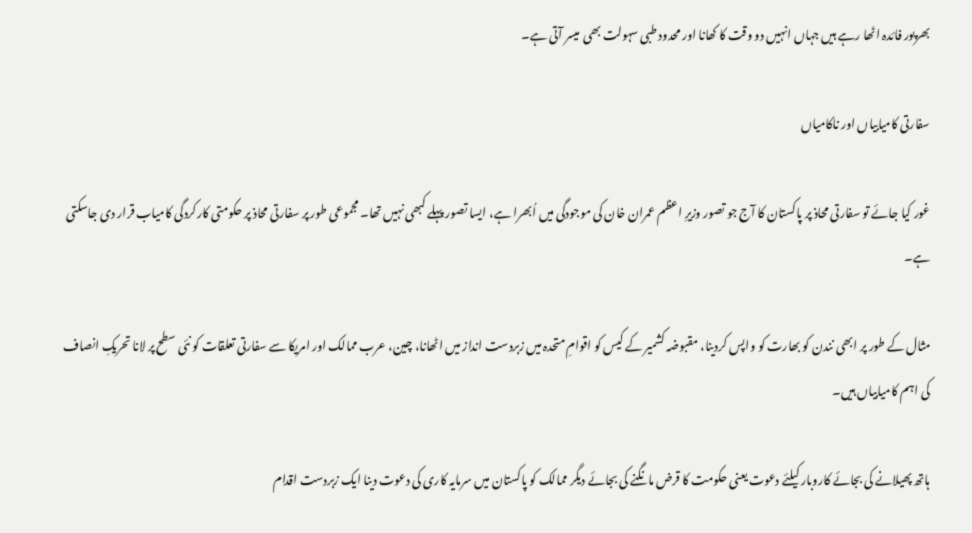بھرپور فائدہ اٹھا رہے ہیں جہاں انہیں دو وقت کا کھانا اور محدود طبی سہولت بھی  میسر آتی ہے۔

سفارتی کامیابیاں اور ناکامیاں

غور کیا جائے تو سفارتی محاذ پر پاکستان کا آج جو تصور وزیرِ اعظم عمران خان کی موجودگی میں اُبھرا ہے، ایسا تصور پہلے کبھی نہیں تھا۔ مجموعی طور پر سفارتی محاذ پر حکومتی کارکردگی کامیاب قرار دی جاسکتی ہے۔

مثال کے طور پر ابھی نندن کو بھارت کو واپس کردینا، مقبوضہ کشمیر کے کیس کو اقوامِ متحدہ میں زبردست انداز میں اٹھانا، چین، عرب ممالک اور امریکا سے سفارتی تعلقات کو نئی سطح پر لانا تحریکِ انصاف کی اہم کامیابیاں ہیں۔

ہاتھ پھیلانے کی بجائے کاروبار کیلئے دعوت یعنی حکومت کا قرض مانگنے کی بجائے دیگر ممالک کو پاکستان میں سرمایہ کاری کی دعوت دینا ایک زبردست اقدام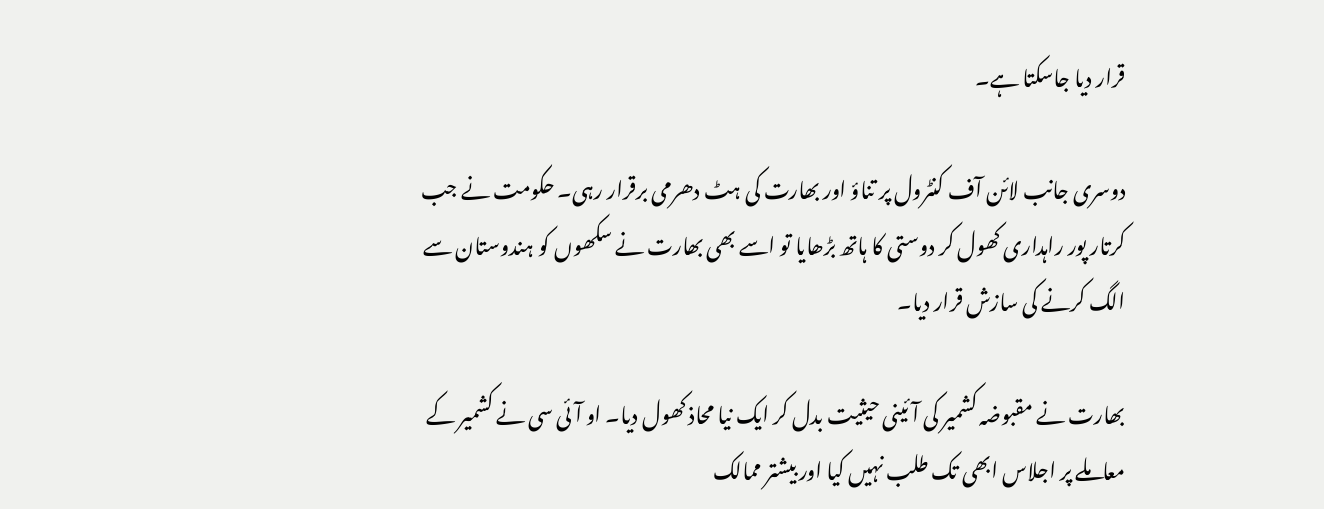قرار دیا جاسکتا ہے۔

دوسری جانب لائن آف کنٹرول پر تناؤ اور بھارت کی ہٹ دھرمی برقرار رہی۔ حکومت نے جب کرتار پور راہداری کھول کر دوستی کا ہاتھ بڑھایا تو اسے بھی بھارت نے سکھوں کو ہندوستان سے الگ کرنے کی سازش قرار دیا۔

بھارت نے مقبوضہ کشمیر کی آئینی حیثیت بدل کر ایک نیا محاذ کھول دیا۔ او آئی سی نے کشمیر کے معاملے پر اجلاس ابھی تک طلب نہیں کیا اور بیشتر ممالک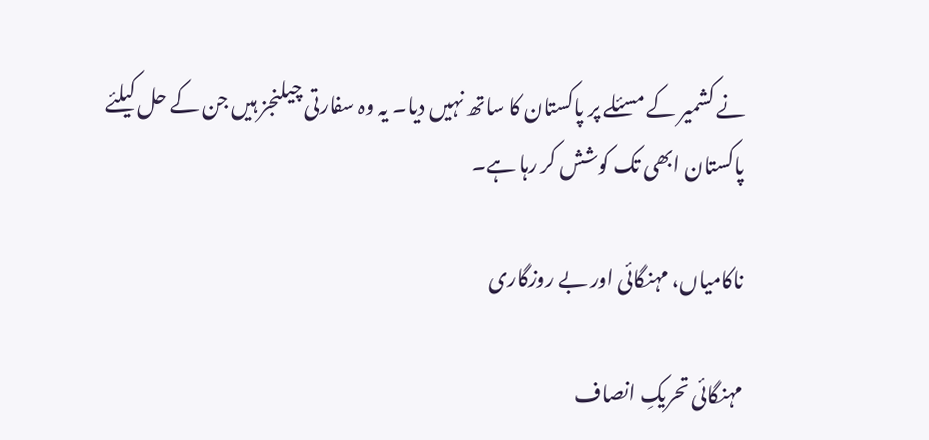نے کشمیر کے مسئلے پر پاکستان کا ساتھ نہیں دیا۔ یہ وہ سفارتی چیلنجز ہیں جن کے حل کیلئے پاکستان ابھی تک کوشش کر رہا ہے۔

ناکامیاں، مہنگائی اور بے روزگاری

مہنگائی تحریکِ انصاف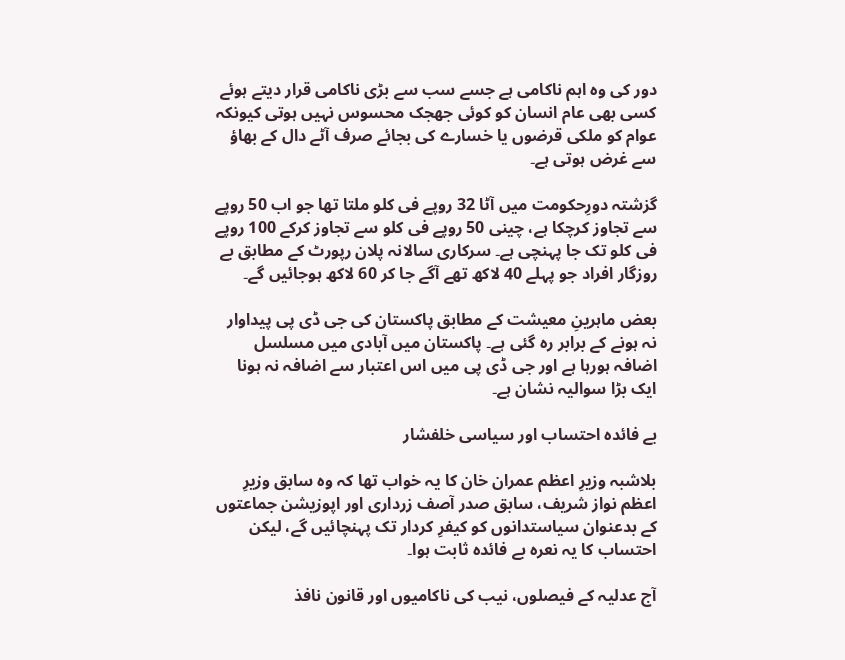دور کی وہ اہم ناکامی ہے جسے سب سے بڑی ناکامی قرار دیتے ہوئے کسی بھی عام انسان کو کوئی جھجک محسوس نہیں ہوتی کیونکہ عوام کو ملکی قرضوں یا خسارے کی بجائے صرف آٹے دال کے بھاؤ سے غرض ہوتی ہے۔

گزشتہ دورِحکومت میں آٹا 32 روپے فی کلو ملتا تھا جو اب 50 روپے سے تجاوز کرچکا ہے، چینی 50 روپے فی کلو سے تجاوز کرکے 100 روپے فی کلو تک جا پہنچی ہے۔ سرکاری سالانہ پلان رپورٹ کے مطابق بے روزگار افراد جو پہلے 40 لاکھ تھے آگے جا کر 60 لاکھ ہوجائیں گے۔

بعض ماہرینِ معیشت کے مطابق پاکستان کی جی ڈی پی پیداوار نہ ہونے کے برابر رہ گئی ہے۔ پاکستان میں آبادی میں مسلسل اضافہ ہورہا ہے اور جی ڈی پی میں اس اعتبار سے اضافہ نہ ہونا ایک بڑا سوالیہ نشان ہے۔

بے فائدہ احتساب اور سیاسی خلفشار

بلاشبہ وزیرِ اعظم عمران خان کا یہ خواب تھا کہ وہ سابق وزیرِ اعظم نواز شریف، سابق صدر آصف زرداری اور اپوزیشن جماعتوں کے بدعنوان سیاستدانوں کو کیفرِ کردار تک پہنچائیں گے، لیکن احتساب کا یہ نعرہ بے فائدہ ثابت ہوا۔

آج عدلیہ کے فیصلوں، نیب کی ناکامیوں اور قانون نافذ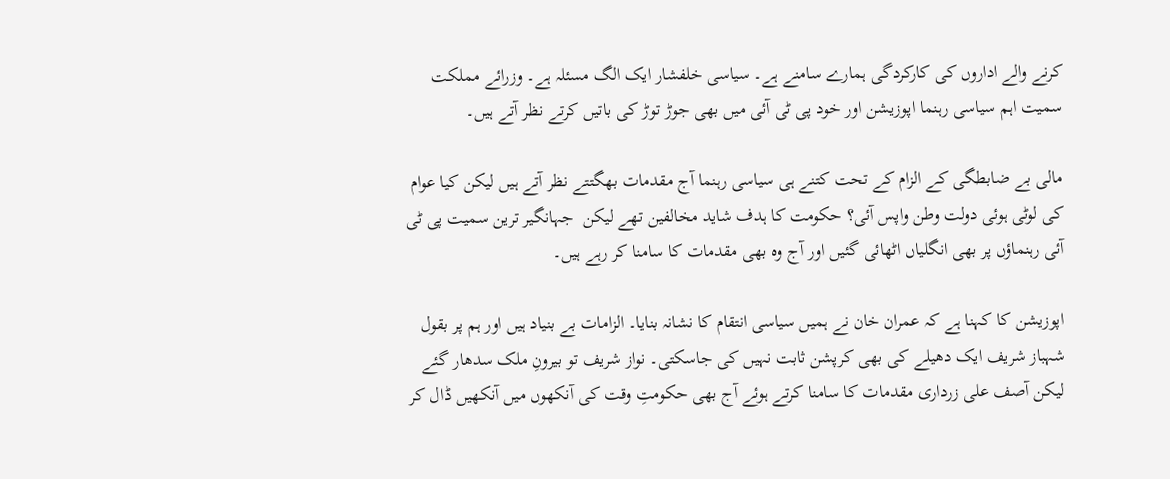کرنے والے اداروں کی کارکردگی ہمارے سامنے ہے۔ سیاسی خلفشار ایک الگ مسئلہ ہے۔ وزرائے مملکت سمیت اہم سیاسی رہنما اپوزیشن اور خود پی ٹی آئی میں بھی جوڑ توڑ کی باتیں کرتے نظر آتے ہیں۔

مالی بے ضابطگی کے الزام کے تحت کتنے ہی سیاسی رہنما آج مقدمات بھگتتے نظر آتے ہیں لیکن کیا عوام کی لوٹی ہوئی دولت وطن واپس آئی؟ حکومت کا ہدف شاید مخالفین تھے لیکن  جہانگیر ترین سمیت پی ٹی آئی رہنماؤں پر بھی انگلیاں اٹھائی گئیں اور آج وہ بھی مقدمات کا سامنا کر رہے ہیں۔

اپوزیشن کا کہنا ہے کہ عمران خان نے ہمیں سیاسی انتقام کا نشانہ بنایا۔ الزامات بے بنیاد ہیں اور ہم پر بقول شہباز شریف ایک دھیلے کی بھی کرپشن ثابت نہیں کی جاسکتی۔ نواز شریف تو بیرونِ ملک سدھار گئے لیکن آصف علی زرداری مقدمات کا سامنا کرتے ہوئے آج بھی حکومتِ وقت کی آنکھوں میں آنکھیں ڈال کر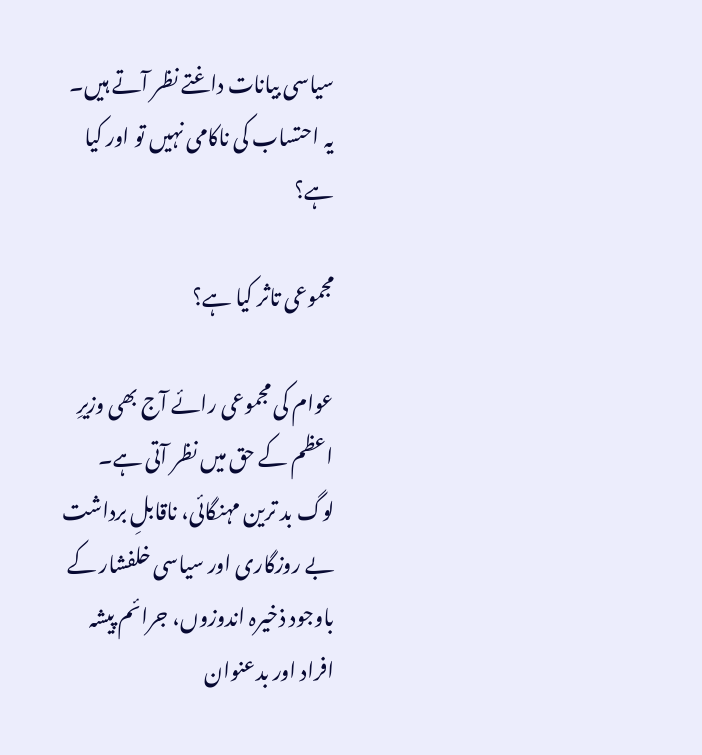سیاسی بیانات داغتے نظر آتے ہیں۔ یہ احتساب کی ناکامی نہیں تو اور کیا ہے؟

مجموعی تاثر کیا ہے؟

عوام کی مجموعی رائے آج بھی وزیرِ اعظم کے حق میں نظر آتی ہے۔ لوگ بد ترین مہنگائی، ناقابلِ برداشت بے روزگاری اور سیاسی خلفشار کے باوجود ذخیرہ اندوزوں، جرائم پیشہ افراد اور بدعنوان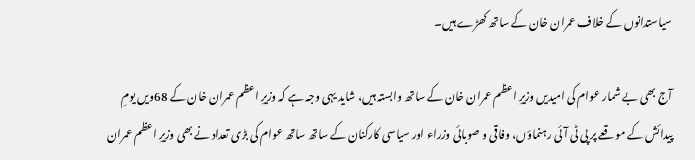سیاستدانوں کے خلاف عمران خان کے ساتھ کھڑے ہیں۔

آج بھی بے شمار عوام کی امیدیں وزیرِ اعظم عمران خان کے ساتھ وابستہ ہیں، شاید یہی وجہ ہے کہ وزیرِ اعظم عمران خان کے 68ویں یومِ پیدائش کے موقعے پر پی ٹی آئی رہنماؤں، وفاقی و صوبائی وزراء اور سیاسی کارکنان کے ساتھ ساتھ عوام کی بڑی تعداد نے بھی وزیرِ اعظم عمران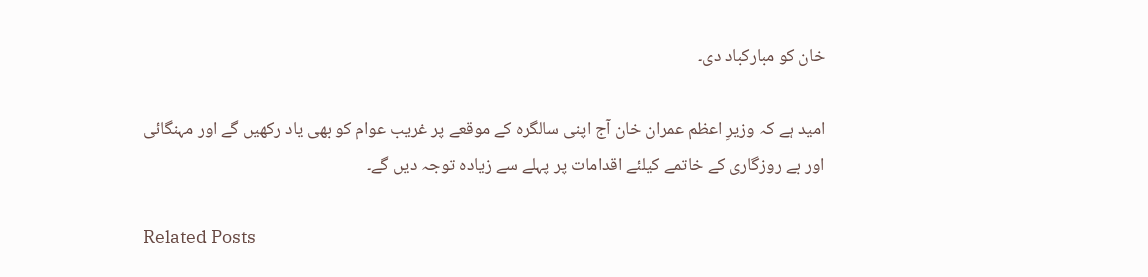خان کو مبارکباد دی۔

امید ہے کہ وزیرِ اعظم عمران خان آج اپنی سالگرہ کے موقعے پر غریب عوام کو بھی یاد رکھیں گے اور مہنگائی اور بے روزگاری کے خاتمے کیلئے اقدامات پر پہلے سے زیادہ توجہ دیں گے۔

Related Posts